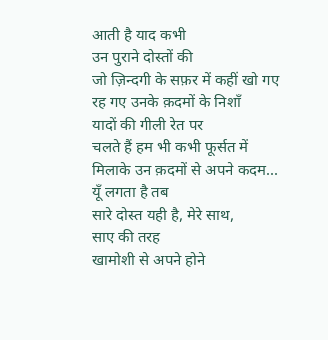आती है याद कभी
उन पुराने दोस्तों की
जो ज़िन्दगी के सफ़र में कहीं खो गए
रह गए उनके क़दमों के निशाँ
यादों की गीली रेत पर
चलते हैं हम भी कभी फूर्सत में
मिलाके उन क़दमों से अपने कदम...
यूँ लगता है तब
सारे दोस्त यही है, मेरे साथ,
साए की तरह
खामोशी से अपने होने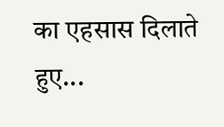का एहसास दिलाते हुए...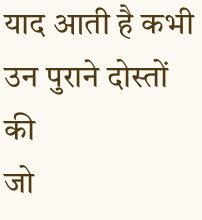याद आती है कभी उन पुराने दोस्तों की
जो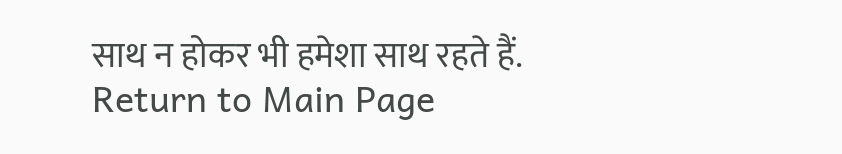साथ न होकर भी हमेशा साथ रहते हैं.
Return to Main Page